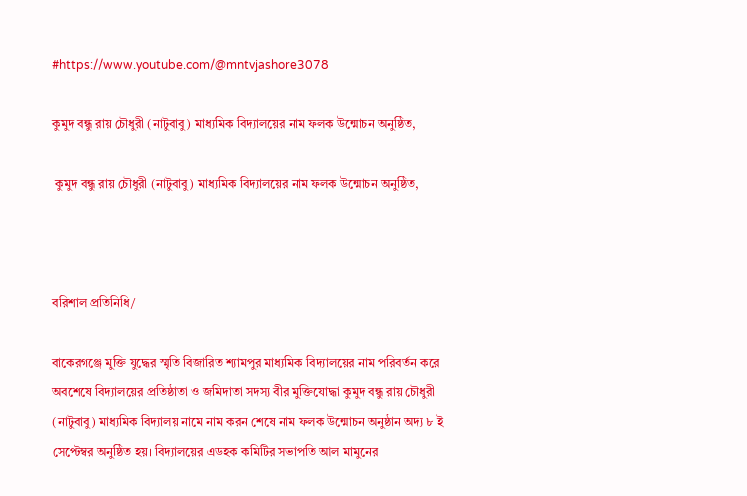#https://www.youtube.com/@mntvjashore3078

কুমুদ বন্ধু রায় চৌধুরী (নাটুবাবু) মাধ্যমিক বিদ্যালয়ের নাম ফলক উন্মোচন অনুষ্ঠিত,

 কুমুদ বন্ধু রায় চৌধুরী (নাটুবাবু) মাধ্যমিক বিদ্যালয়ের নাম ফলক উন্মোচন অনুষ্ঠিত,



বরিশাল প্রতিনিধি/

বাকেরগঞ্জে মুক্তি যুদ্ধের স্মৃতি বিজারিত শ্যামপুর মাধ্যমিক বিদ্যালয়ের নাম পরিবর্তন করে অবশেষে বিদ্যালয়ের প্রতিষ্ঠাতা ও জমিদাতা সদস্য বীর মুক্তিযোদ্ধা কুমুদ বন্ধু রায় চৌধুরী (নাটুবাবু) মাধ্যমিক বিদ্যালয় নামে নাম করন শেষে নাম ফলক উন্মোচন অনুষ্ঠান অদ্য ৮ ই সেপ্টেম্বর অনুষ্ঠিত হয়। বিদ্যালয়ের এডহক কমিটির সভাপতি আল মামুনের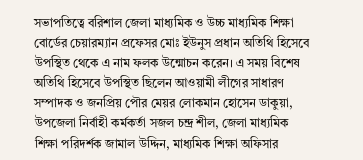সভাপতিত্বে বরিশাল জেলা মাধ্যমিক ও উচ্চ মাধ্যমিক শিক্ষা বোর্ডের চেয়ারম্যান প্রফেসর মোঃ ইউনুস প্রধান অতিথি হিসেবে  উপস্থিত থেকে এ নাম ফলক উন্মোচন করেন। এ সময় বিশেষ অতিথি হিসেবে উপস্থিত ছিলেন আওয়ামী লীগের সাধারণ সম্পাদক ও জনপ্রিয় পৌর মেয়র লোকমান হোসেন ডাকুয়া, উপজেলা নির্বাহী কর্মকর্তা সজল চন্দ্র শীল, জেলা মাধ্যমিক শিক্ষা পরিদর্শক জামাল উদ্দিন, মাধ্যমিক শিক্ষা অফিসার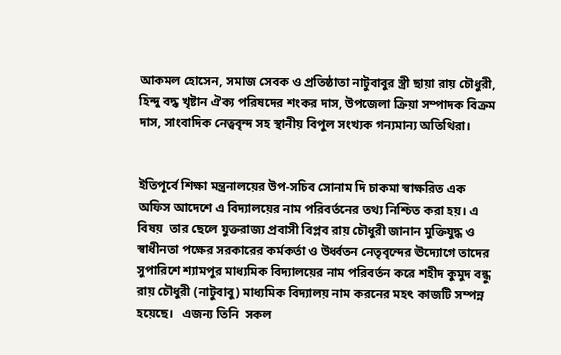আকমল হোসেন, সমাজ সেবক ও প্রতিষ্ঠাতা নাটুবাবুর স্ত্রী ছায়া রায় চৌধুরী, হিন্দু বদ্ধ খৃষ্টান ঐক্য পরিষদের শংকর দাস, উপজেলা ক্রিয়া সম্পাদক বিক্রম দাস, সাংবাদিক নেত্ববৃন্দ সহ স্থানীয় বিপুল সংখ্যক গন্যমান্য অতিথিরা।


ইতিপূর্বে শিক্ষা মন্ত্রনালয়ের উপ-সচিব সোনাম দি চাকমা স্বাক্ষরিত এক অফিস আদেশে এ বিদ্যালয়ের নাম পরিবর্তনের তথ্য নিশ্চিত করা হয়। এ বিষয়  তার ছেলে যুক্তরাজ্য প্রবাসী বিপ্লব রায় চৌধুরী জানান মুক্তিযুদ্ধ ও স্বাধীনতা পক্ষের সরকারের কর্মকর্তা ও উর্ধ্বতন নেতৃবৃন্দের ঊদ্যোগে তাদের সুপারিশে শ্যামপুর মাধ্যমিক বিদ্যালয়ের নাম পরিবর্তন করে শহীদ কুমুদ বন্ধু রায় চৌধুরী (নাটুবাবু) মাধ্যমিক বিদ্যালয় নাম করনের মহৎ কাজটি সম্পন্ন হয়েছে।   এজন্য তিনি  সকল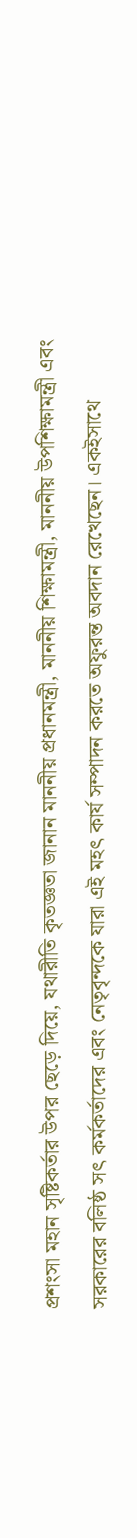প্রশংসা মহান সৃষ্টিকর্তার উপর ছেড়ে দিয়ে, যথারীতি কৃতজ্ঞতা জানান মাননীয় প্রধানমন্ত্রী, মাননীয় শিক্ষামন্ত্রী, মাননীয় উপশিক্ষামন্ত্রী এবং সরকারের বলিষ্ঠ সৎ কর্মকর্তাদের এবং নেতৃবৃন্দকে যারা এই মহৎ কার্য সম্পাদন করতে অফুরন্ত অবদান রেখেছেন। একইসাথে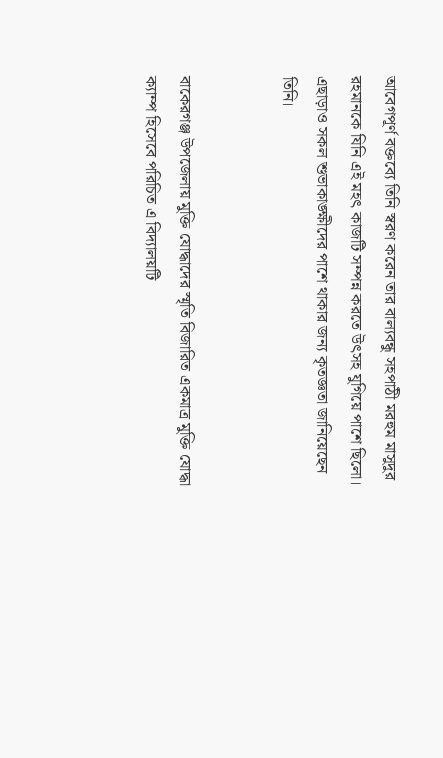আবেগপূর্ণ বক্তব্যে তিনি স্বরণ করেন তার বাল্যবন্ধু সহপাঠী মরহুম মাসুদুর রহমানকে যিনি এই মহৎ কাজটি সম্পন্ন করতে উৎসহ যুগিয়ে পাশে ছিলো। এছাড়াও সকল শুভাকাঙ্ক্ষীদের পাশে থাকার জন্য কৃতজ্ঞতা জানিয়েছেন তিনি।


বাকেরগঞ্জ উপজেলায় মুক্তি যোদ্ধাদের স্মৃতি বিজারিত একমাত্র মুক্তি যোদ্ধা ক্যাম্প হিসেবে পরিচিত এ বিদ্যালয়টি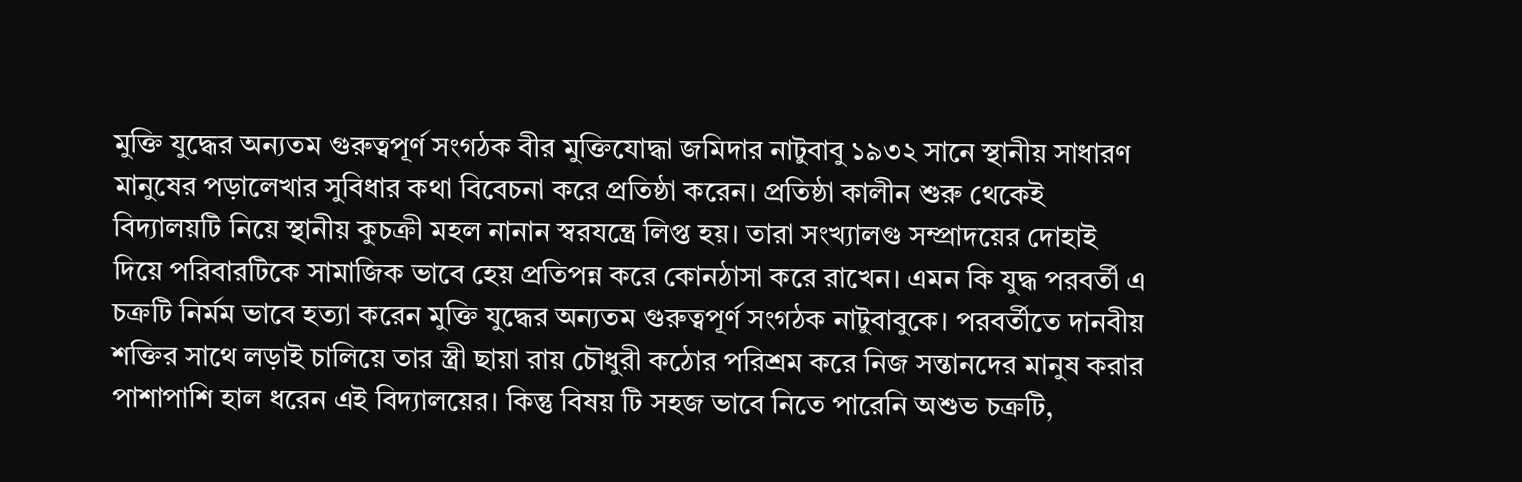মুক্তি যুদ্ধের অন্যতম গুরুত্বপূর্ণ সংগঠক বীর মুক্তিযোদ্ধা জমিদার নাটুবাবু ১৯৩২ সানে স্থানীয় সাধারণ মানুষের পড়ালেখার সুবিধার কথা বিবেচনা করে প্রতিষ্ঠা করেন। প্রতিষ্ঠা কালীন শুরু থেকেই বিদ্যালয়টি নিয়ে স্থানীয় কুচক্রী মহল নানান স্বরযন্ত্রে লিপ্ত হয়। তারা সংখ্যালগু সম্প্রাদয়ের দোহাই দিয়ে পরিবারটিকে সামাজিক ভাবে হেয় প্রতিপন্ন করে কোনঠাসা করে রাখেন। এমন কি যুদ্ধ পরবর্তী এ চক্রটি নির্মম ভাবে হত্যা করেন মুক্তি যুদ্ধের অন্যতম গুরুত্বপূর্ণ সংগঠক নাটুবাবুকে। পরবর্তীতে দানবীয় শক্তির সাথে লড়াই চালিয়ে তার স্ত্রী ছায়া রায় চৌধুরী কঠোর পরিশ্রম করে নিজ সন্তানদের মানুষ করার পাশাপাশি হাল ধরেন এই বিদ্যালয়ের। কিন্তু বিষয় টি সহজ ভাবে নিতে পারেনি অশুভ চক্রটি,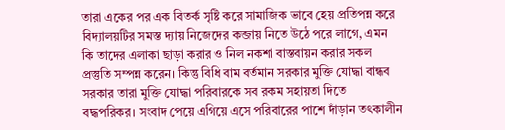তারা একের পর এক বিতর্ক সৃষ্টি করে সামাজিক ভাবে হেয় প্রতিপন্ন করে বিদ্যালয়টির সমস্ত দ্যায় নিজেদের কব্জায় নিতে উঠে পরে লাগে, এমন কি তাদের এলাকা ছাড়া করার ও নিল নকশা বাস্তবায়ন করার সকল প্রস্তুতি সম্পন্ন করেন। কিন্তু বিধি বাম বর্তমান সরকার মুক্তি যোদ্ধা বান্ধব সরকার তারা মুক্তি যোদ্ধা পরিবারকে সব রকম সহায়তা দিতে বদ্ধপরিকর। সংবাদ পেয়ে এগিয়ে এসে পরিবারের পাশে দাঁড়ান তৎকালীন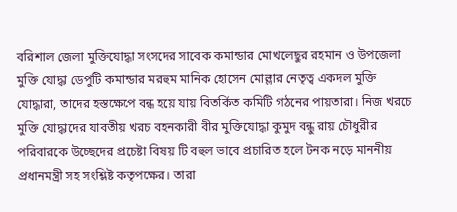বরিশাল জেলা মুক্তিযোদ্ধা সংসদের সাবেক কমান্ডার মোখলেছুর রহমান ও উপজেলা মুক্তি যোদ্ধা ডেপুটি কমান্ডার মরহুম মানিক হোসেন মোল্লার নেতৃত্ব একদল মুক্তি যোদ্ধারা, তাদের হস্তক্ষেপে বন্ধ হয়ে যায় বিতর্কিত কমিটি গঠনের পায়তারা। নিজ খরচে মুক্তি যোদ্ধাদের যাবতীয় খরচ বহনকারী বীর মুক্তিযোদ্ধা কুমুদ বন্ধু রায় চৌধুরীর পরিবারকে উচ্ছেদের প্রচেষ্টা বিষয় টি বহুল ভাবে প্রচারিত হলে টনক নড়ে মাননীয় প্রধানমন্ত্রী সহ সংশ্লিষ্ট কতৃপক্ষের। তারা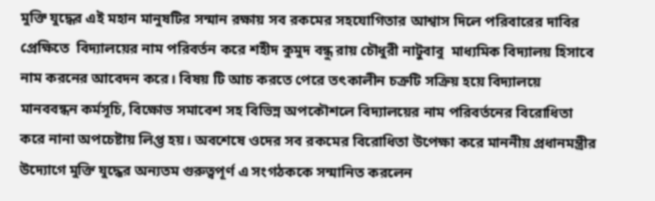মুক্তি যুদ্ধের এই মহান মানুষটির সন্মান রক্ষায় সব রকমের সহযোগিতার আশ্বাস দিলে পরিবারের দাবির প্রেক্ষিতে  বিদ্যালয়ের নাম পরিবর্তন করে শহীদ কুমুদ বন্ধু রায় চৌধুরী নাটুবাবু  মাধ্যমিক বিদ্যালয় হিসাবে নাম করনের আবেদন করে। বিষয় টি আচ করতে পেরে তৎকালীন চক্রটি সক্রিয় হয়ে বিদ্যালয়ে মানববন্ধন কর্মসূচি, বিক্ষোভ সমাবেশ সহ বিভিন্ন অপকৌশলে বিদ্যালয়ের নাম পরিবর্তনের বিরোধিতা করে নানা অপচেষ্টায় লিপ্ত হয়। অবশেষে ওদের সব রকমের বিরোধিতা উপেক্ষা করে মাননীয় প্রধানমন্ত্রীর উদ্যোগে মুক্তি যুদ্ধের অন্যতম গুরুত্বপূর্ণ এ সংগঠককে সন্মানিত করলেন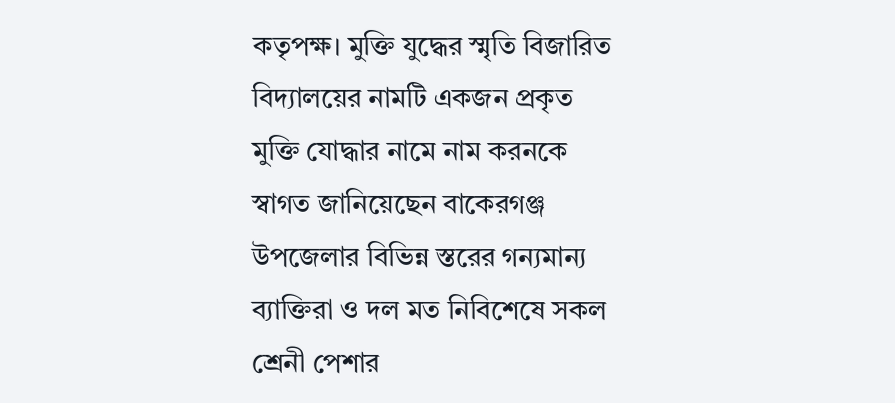কতৃপক্ষ। মুক্তি যুদ্ধের স্মৃতি বিজারিত বিদ্যালয়ের নামটি একজন প্রকৃত মুক্তি যোদ্ধার নামে নাম করনকে স্বাগত জানিয়েছেন বাকেরগঞ্জ উপজেলার বিভিন্ন স্তরের গন্যমান্য ব্যাক্তিরা ও দল মত নিবিশেষে সকল শ্রেনী পেশার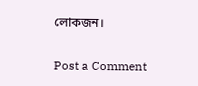লোকজন।

Post a Comment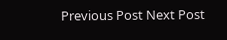Previous Post Next Post